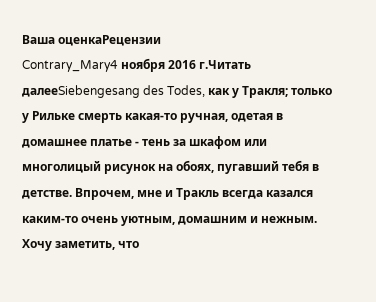Ваша оценкаРецензии
Contrary_Mary4 ноября 2016 г.Читать далееSiebengesang des Todes, как у Тракля; только у Рильке смерть какая-то ручная, одетая в домашнее платье - тень за шкафом или многолицый рисунок на обоях, пугавший тебя в детстве. Впрочем, мне и Тракль всегда казался каким-то очень уютным, домашним и нежным.
Хочу заметить, что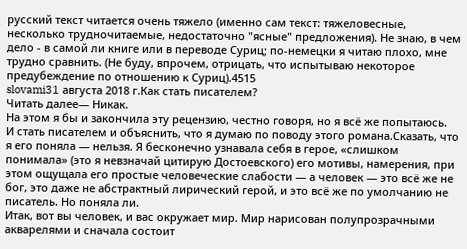русский текст читается очень тяжело (именно сам текст: тяжеловесные, несколько трудночитаемые, недостаточно "ясные" предложения). Не знаю, в чем дело - в самой ли книге или в переводе Суриц; по-немецки я читаю плохо, мне трудно сравнить. (Не буду, впрочем, отрицать, что испытываю некоторое предубеждение по отношению к Суриц).4515
slovami31 августа 2018 г.Как стать писателем?
Читать далее— Никак.
На этом я бы и закончила эту рецензию, честно говоря, но я всё же попытаюсь.
И стать писателем и объяснить, что я думаю по поводу этого романа.Сказать, что я его поняла — нельзя. Я бесконечно узнавала себя в герое, «слишком понимала» (это я невзначай цитирую Достоевского) его мотивы, намерения, при этом ощущала его простые человеческие слабости — а человек — это всё же не бог, это даже не абстрактный лирический герой, и это всё же по умолчанию не писатель. Но поняла ли.
Итак, вот вы человек, и вас окружает мир. Мир нарисован полупрозрачными акварелями и сначала состоит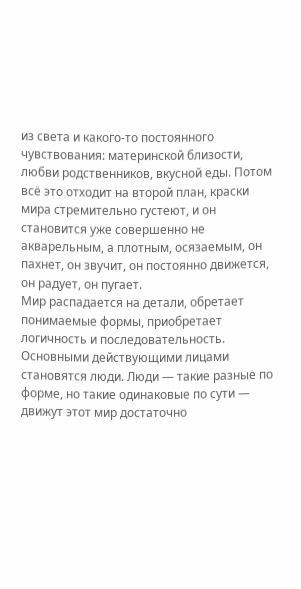из света и какого-то постоянного чувствования: материнской близости, любви родственников, вкусной еды. Потом всё это отходит на второй план, краски мира стремительно густеют, и он становится уже совершенно не акварельным, а плотным, осязаемым, он пахнет, он звучит, он постоянно движется, он радует, он пугает.
Мир распадается на детали, обретает понимаемые формы, приобретает логичность и последовательность. Основными действующими лицами становятся люди. Люди — такие разные по форме, но такие одинаковые по сути — движут этот мир достаточно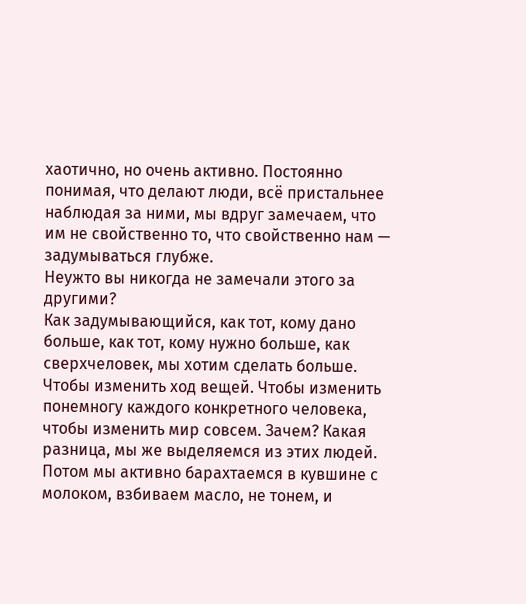хаотично, но очень активно. Постоянно понимая, что делают люди, всё пристальнее наблюдая за ними, мы вдруг замечаем, что им не свойственно то, что свойственно нам — задумываться глубже.
Неужто вы никогда не замечали этого за другими?
Как задумывающийся, как тот, кому дано больше, как тот, кому нужно больше, как сверхчеловек, мы хотим сделать больше. Чтобы изменить ход вещей. Чтобы изменить понемногу каждого конкретного человека, чтобы изменить мир совсем. Зачем? Какая разница, мы же выделяемся из этих людей.
Потом мы активно барахтаемся в кувшине с молоком, взбиваем масло, не тонем, и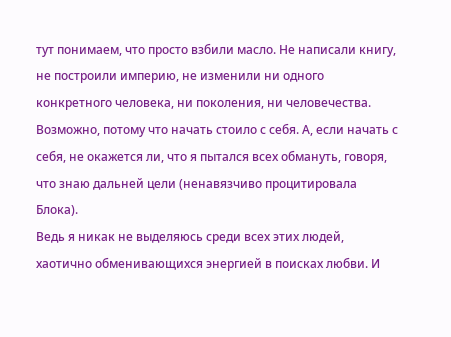тут понимаем, что просто взбили масло. Не написали книгу, не построили империю, не изменили ни одного конкретного человека, ни поколения, ни человечества. Возможно, потому что начать стоило с себя. А, если начать с себя, не окажется ли, что я пытался всех обмануть, говоря, что знаю дальней цели (ненавязчиво процитировала Блока).
Ведь я никак не выделяюсь среди всех этих людей, хаотично обменивающихся энергией в поисках любви. И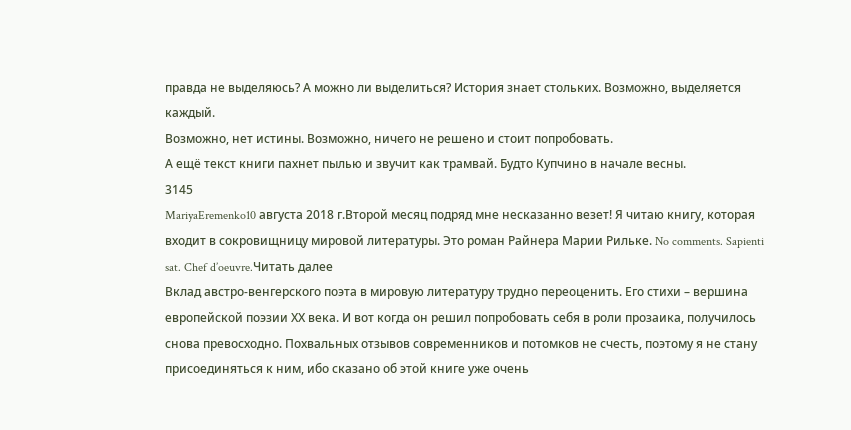правда не выделяюсь? А можно ли выделиться? История знает стольких. Возможно, выделяется каждый.
Возможно, нет истины. Возможно, ничего не решено и стоит попробовать.
А ещё текст книги пахнет пылью и звучит как трамвай. Будто Купчино в начале весны.
3145
MariyaEremenko10 августа 2018 г.Второй месяц подряд мне несказанно везет! Я читаю книгу, которая входит в сокровищницу мировой литературы. Это роман Райнера Марии Рильке. No comments. Sapienti sat. Chef d’oeuvre.Читать далее
Вклад австро-венгерского поэта в мировую литературу трудно переоценить. Его стихи – вершина европейской поэзии ХХ века. И вот когда он решил попробовать себя в роли прозаика, получилось снова превосходно. Похвальных отзывов современников и потомков не счесть, поэтому я не стану присоединяться к ним, ибо сказано об этой книге уже очень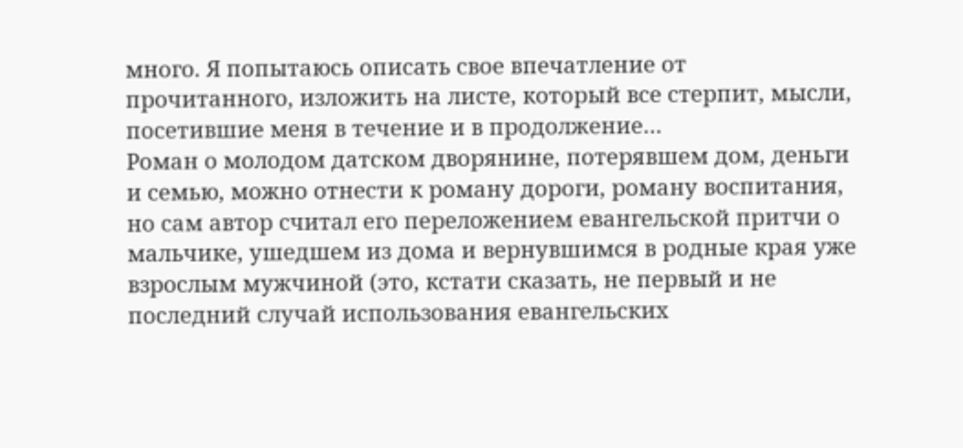много. Я попытаюсь описать свое впечатление от прочитанного, изложить на листе, который все стерпит, мысли, посетившие меня в течение и в продолжение…
Роман о молодом датском дворянине, потерявшем дом, деньги и семью, можно отнести к роману дороги, роману воспитания, но сам автор считал его переложением евангельской притчи о мальчике, ушедшем из дома и вернувшимся в родные края уже взрослым мужчиной (это, кстати сказать, не первый и не последний случай использования евангельских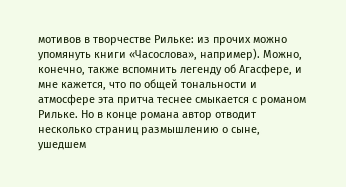мотивов в творчестве Рильке: из прочих можно упомянуть книги «Часослова», например). Можно, конечно, также вспомнить легенду об Агасфере, и мне кажется, что по общей тональности и атмосфере эта притча теснее смыкается с романом Рильке. Но в конце романа автор отводит несколько страниц размышлению о сыне, ушедшем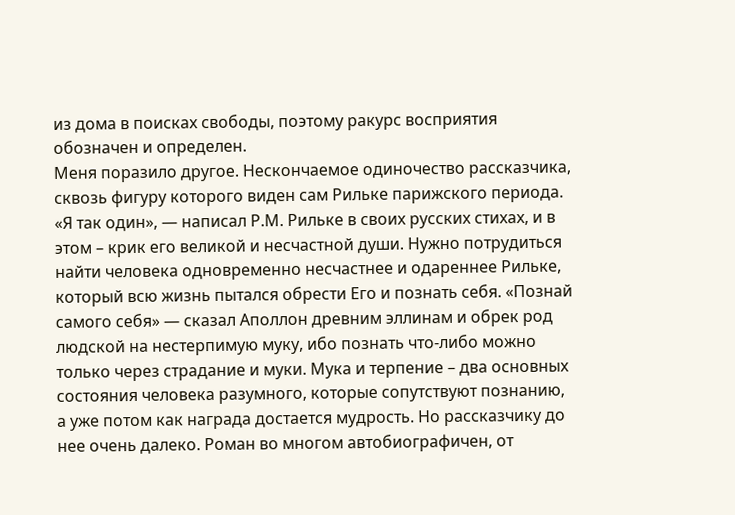из дома в поисках свободы, поэтому ракурс восприятия обозначен и определен.
Меня поразило другое. Нескончаемое одиночество рассказчика, сквозь фигуру которого виден сам Рильке парижского периода. «Я так один», — написал Р.М. Рильке в своих русских стихах, и в этом – крик его великой и несчастной души. Нужно потрудиться найти человека одновременно несчастнее и одареннее Рильке, который всю жизнь пытался обрести Его и познать себя. «Познай самого себя» — сказал Аполлон древним эллинам и обрек род людской на нестерпимую муку, ибо познать что-либо можно только через страдание и муки. Мука и терпение – два основных состояния человека разумного, которые сопутствуют познанию, а уже потом как награда достается мудрость. Но рассказчику до нее очень далеко. Роман во многом автобиографичен, от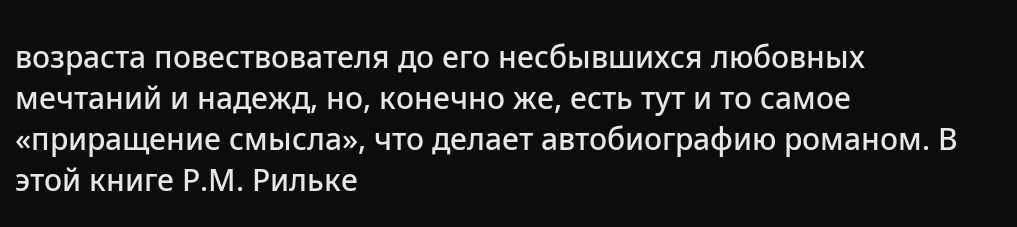возраста повествователя до его несбывшихся любовных мечтаний и надежд, но, конечно же, есть тут и то самое «приращение смысла», что делает автобиографию романом. В этой книге Р.М. Рильке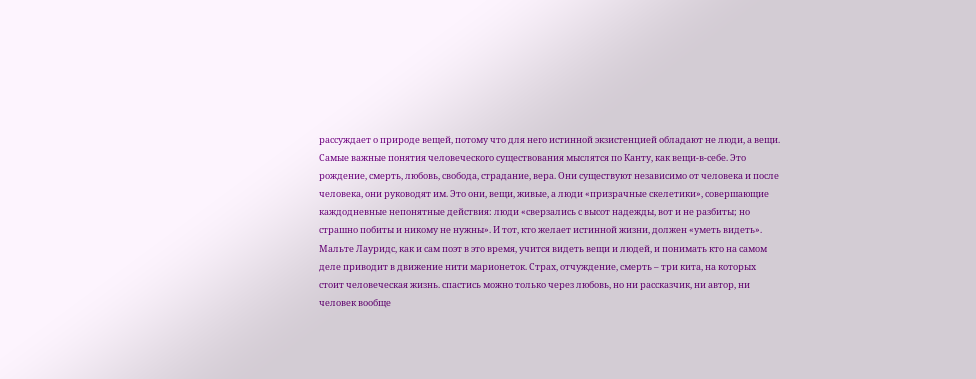рассуждает о природе вещей, потому что для него истинной экзистенцией обладают не люди, а вещи. Самые важные понятия человеческого существования мыслятся по Канту, как вещи-в-себе. Это рождение, смерть, любовь, свобода, страдание, вера. Они существуют независимо от человека и после человека, они руководят им. Это они, вещи, живые, а люди «призрачные скелетики», совершающие каждодневные непонятные действия: люди «сверзались с высот надежды, вот и не разбиты; но страшно побиты и никому не нужны». И тот, кто желает истинной жизни, должен «уметь видеть». Мальте Лауридс, как и сам поэт в это время, учится видеть вещи и людей, и понимать кто на самом деле приводит в движение нити марионеток. Страх, отчуждение, смерть – три кита, на которых стоит человеческая жизнь. спастись можно только через любовь, но ни рассказчик, ни автор, ни человек вообще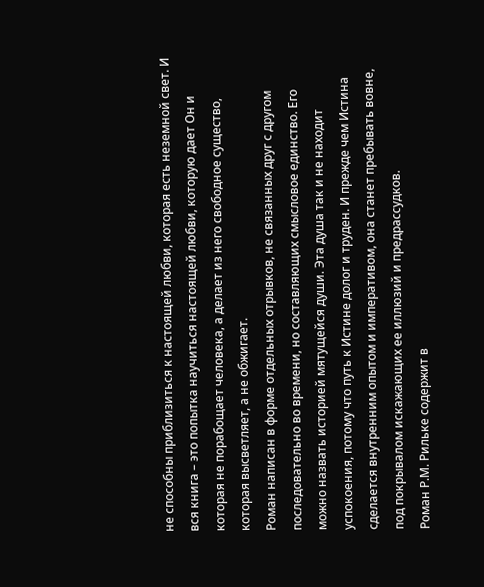не способны приблизиться к настоящей любви, которая есть неземной свет. И вся книга – это попытка научиться настоящей любви, которую дает Он и которая не порабощает человека, а делает из него свободное существо, которая высветляет, а не обжигает.
Роман написан в форме отдельных отрывков, не связанных друг с другом последовательно во времени, но составляющих смысловое единство. Его можно назвать историей мятущейся души. Эта душа так и не находит успокоения, потому что путь к Истине долог и труден. И прежде чем Истина сделается внутренним опытом и императивом, она станет пребывать вовне, под покрывалом искажающих ее иллюзий и предрассудков.
Роман Р.М. Рильке содержит в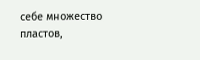себе множество пластов,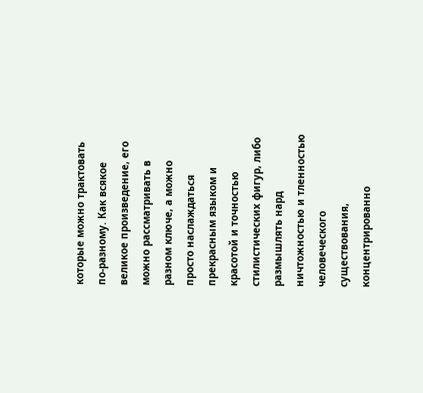которые можно трактовать по-разному. Как всякое великое произведение, его можно рассматривать в разном ключе, а можно просто наслаждаться прекрасным языком и красотой и точностью стилистических фигур, либо размышлять нард ничтожностью и тленностью человеческого существования, концентрированно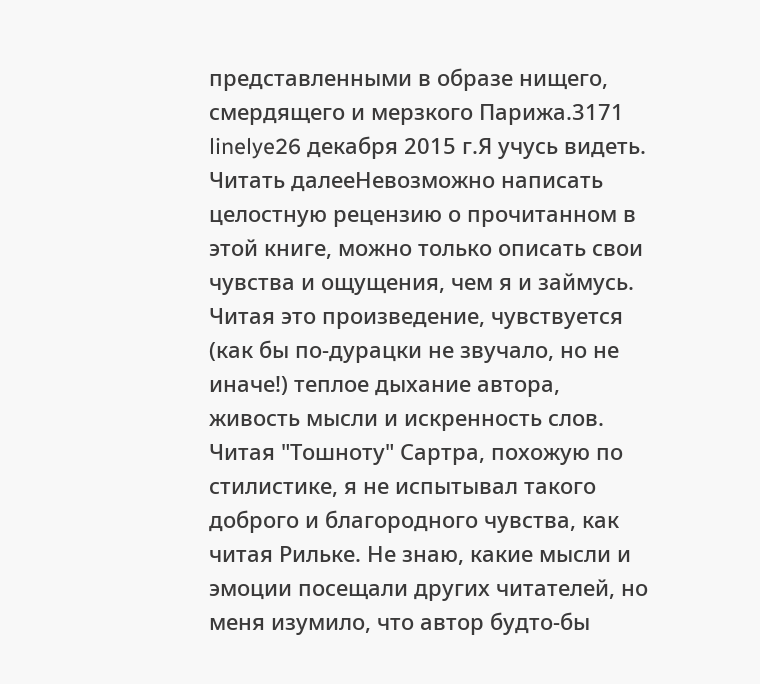представленными в образе нищего, смердящего и мерзкого Парижа.3171
linelye26 декабря 2015 г.Я учусь видеть.
Читать далееНевозможно написать целостную рецензию о прочитанном в этой книге, можно только описать свои чувства и ощущения, чем я и займусь. Читая это произведение, чувствуется (как бы по-дурацки не звучало, но не иначе!) теплое дыхание автора, живость мысли и искренность слов. Читая "Тошноту" Сартра, похожую по стилистике, я не испытывал такого доброго и благородного чувства, как читая Рильке. Не знаю, какие мысли и эмоции посещали других читателей, но меня изумило, что автор будто-бы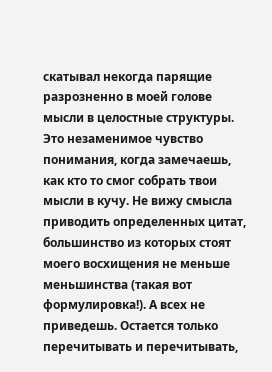скатывал некогда парящие разрозненно в моей голове мысли в целостные структуры. Это незаменимое чувство понимания, когда замечаешь, как кто то смог собрать твои мысли в кучу. Не вижу смысла приводить определенных цитат, большинство из которых стоят моего восхищения не меньше меньшинства (такая вот формулировка!). А всех не приведешь. Остается только перечитывать и перечитывать,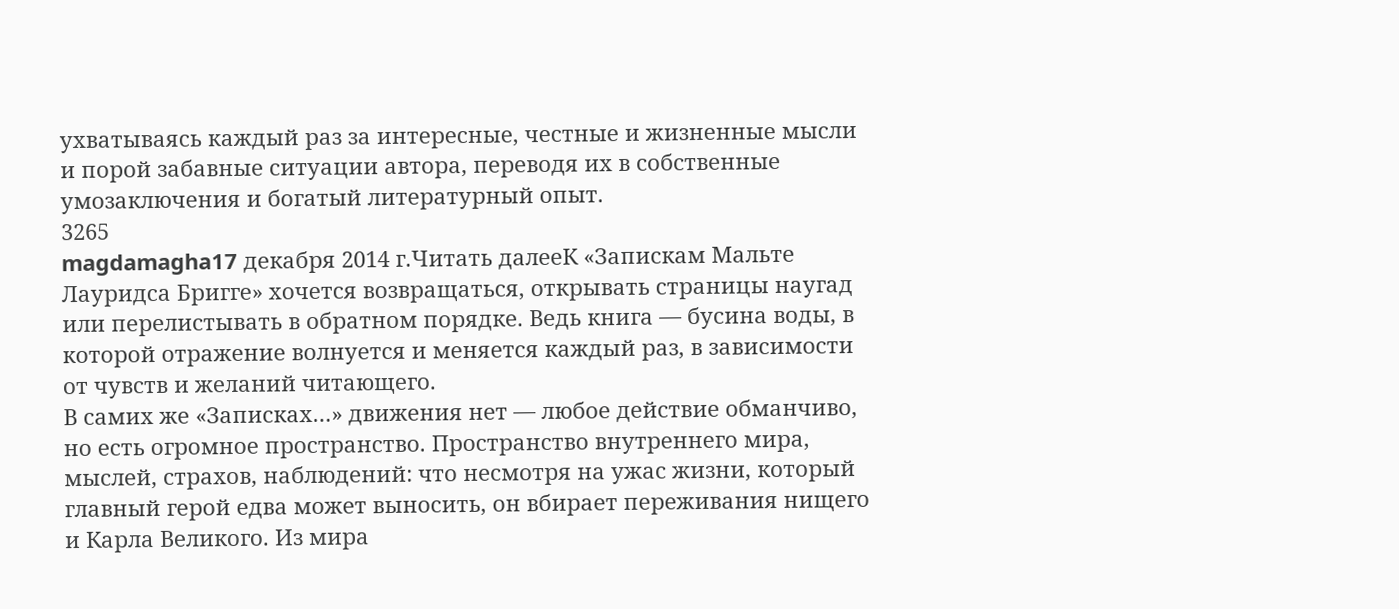ухватываясь каждый раз за интересные, честные и жизненные мысли и порой забавные ситуации автора, переводя их в собственные умозаключения и богатый литературный опыт.
3265
magdamagha17 декабря 2014 г.Читать далееК «Запискам Мальте Лауридса Бригге» хочется возвращаться, открывать страницы наугад или перелистывать в обратном порядке. Ведь книга — бусина воды, в которой отражение волнуется и меняется каждый раз, в зависимости от чувств и желаний читающего.
В самих же «Записках…» движения нет — любое действие обманчиво, но есть огромное пространство. Пространство внутреннего мира, мыслей, страхов, наблюдений: что несмотря на ужас жизни, который главный герой едва может выносить, он вбирает переживания нищего и Карла Великого. Из мира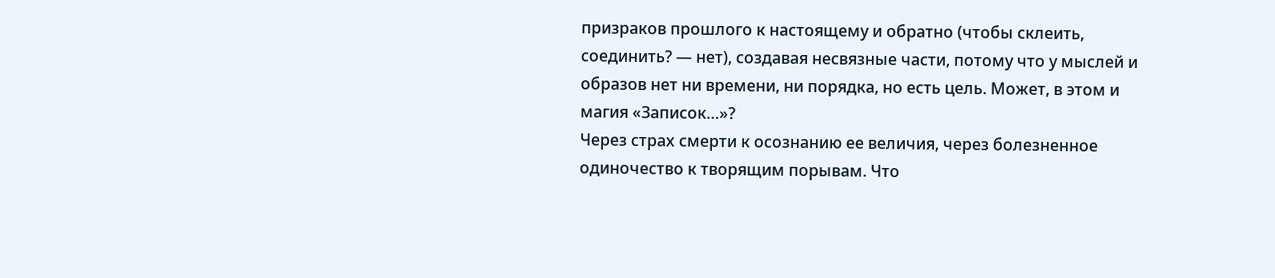призраков прошлого к настоящему и обратно (чтобы склеить, соединить? — нет), создавая несвязные части, потому что у мыслей и образов нет ни времени, ни порядка, но есть цель. Может, в этом и магия «Записок…»?
Через страх смерти к осознанию ее величия, через болезненное одиночество к творящим порывам. Что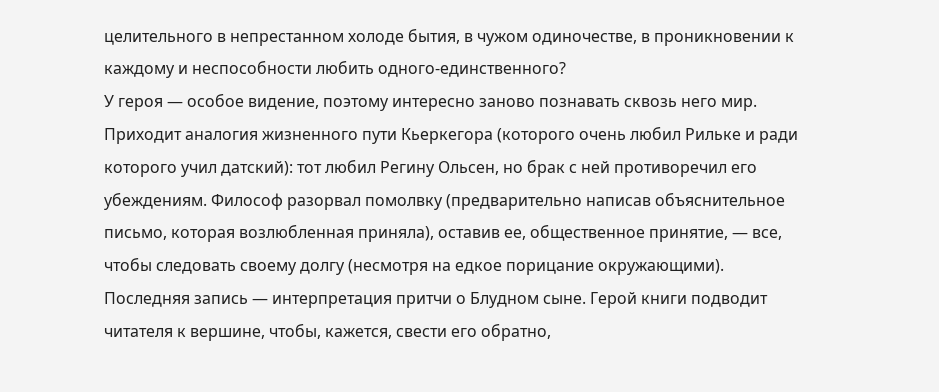целительного в непрестанном холоде бытия, в чужом одиночестве, в проникновении к каждому и неспособности любить одного-единственного?
У героя — особое видение, поэтому интересно заново познавать сквозь него мир. Приходит аналогия жизненного пути Кьеркегора (которого очень любил Рильке и ради которого учил датский): тот любил Регину Ольсен, но брак с ней противоречил его убеждениям. Философ разорвал помолвку (предварительно написав объяснительное письмо, которая возлюбленная приняла), оставив ее, общественное принятие, — все, чтобы следовать своему долгу (несмотря на едкое порицание окружающими).
Последняя запись — интерпретация притчи о Блудном сыне. Герой книги подводит читателя к вершине, чтобы, кажется, свести его обратно,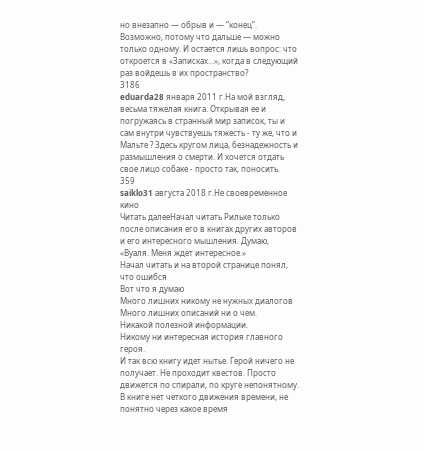но внезапно — обрыв и — “конец”. Возможно, потому что дальше — можно только одному. И остается лишь вопрос: что откроется в «Записках…», когда в следующий раз войдешь в их пространство?
3186
eduarda28 января 2011 г.На мой взгляд, весьма тяжелая книга. Открывая ее и погружаясь в странный мир записок, ты и сам внутри чувствуешь тяжесть - ту же, что и Мальте ? Здесь кругом лица, безнадежность и размышления о смерти. И хочется отдать свое лицо собаке - просто так, поносить.
359
saiklo31 августа 2018 г.Не своевременное кино
Читать далееНачал читать Рильке только после описания его в книгах других авторов и его интересного мышления. Думаю, «Вуаля. Меня ждет интересное.»
Начал читать и на второй странице понял, что ошибся
Вот что я думаю
Много лишних никому не нужных диалогов
Много лишних описаний ни о чем.
Никакой полезной информации.
Никому ни интересная история главного героя.
И так всю книгу идет нытье. Герой ничего не получает. Не проходит квестов. Просто движется по спирали, по круге непонятному.
В книге нет четкого движения времени, не понятно через какое время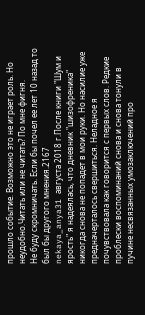прошло событие. Возможно это не играет роль. Но неудобно.Читать или не читать? По мне фигня.
Не буду скромничать. Если бы почел ее лет 10 назад то был бы другого мнения.2167
nekaya_anya31 августа 2018 г.После книги "Шум и ярость" я надеялась, что дневник "шизофреника" никогда снова не попадет в мои руки. Но насилие уже предначерталось свершиться. Неладное я почувствовала как говорится с первых слов. Редкие проблески воспоминаний снова и снова тонули в пучине несвязанных умозаключений про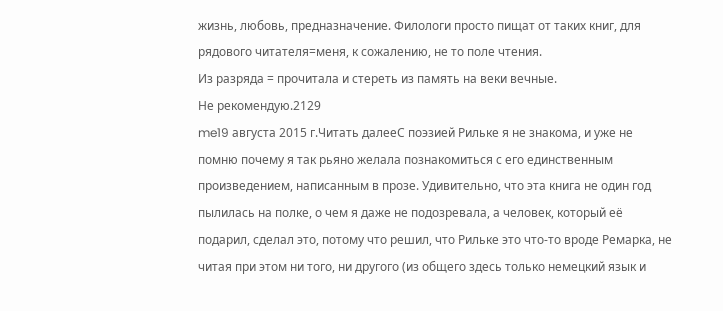жизнь, любовь, предназначение. Филологи просто пищат от таких книг, для рядового читателя=меня, к сожалению, не то поле чтения.
Из разряда = прочитала и стереть из память на веки вечные.
Не рекомендую.2129
me19 августа 2015 г.Читать далееC поэзией Рильке я не знакома, и уже не помню почему я так рьяно желала познакомиться с его единственным произведением, написанным в прозе. Удивительно, что эта книга не один год пылилась на полке, о чем я даже не подозревала, а человек, который её подарил, сделал это, потому что решил, что Рильке это что-то вроде Ремарка, не читая при этом ни того, ни другого (из общего здесь только немецкий язык и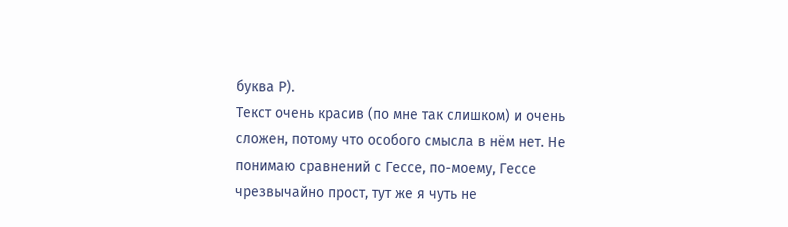буква Р).
Текст очень красив (по мне так слишком) и очень сложен, потому что особого смысла в нём нет. Не понимаю сравнений с Гессе, по-моему, Гессе чрезвычайно прост, тут же я чуть не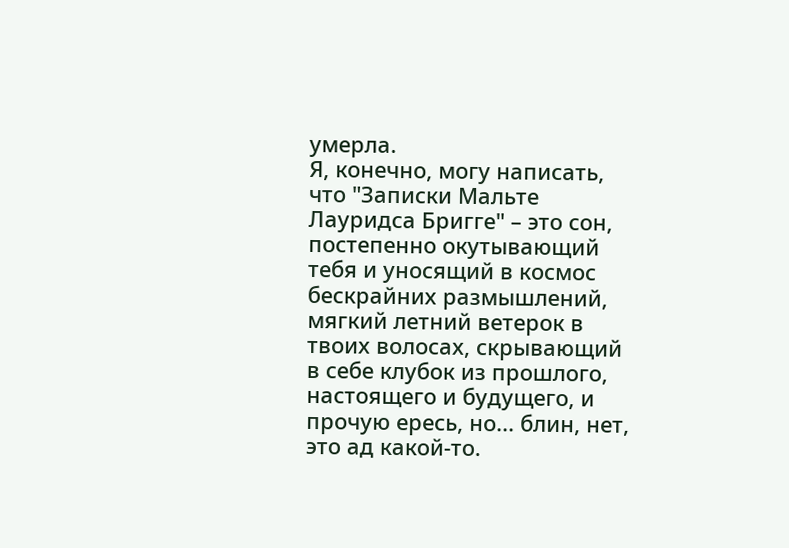умерла.
Я, конечно, могу написать, что "Записки Мальте Лауридса Бригге" – это сон, постепенно окутывающий тебя и уносящий в космос бескрайних размышлений, мягкий летний ветерок в твоих волосах, скрывающий в себе клубок из прошлого, настоящего и будущего, и прочую ересь, но... блин, нет, это ад какой-то.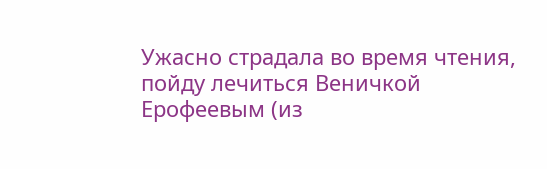Ужасно страдала во время чтения, пойду лечиться Веничкой Ерофеевым (из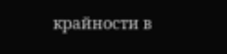крайности в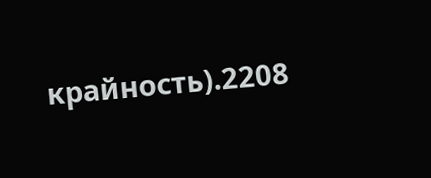крайность).2208